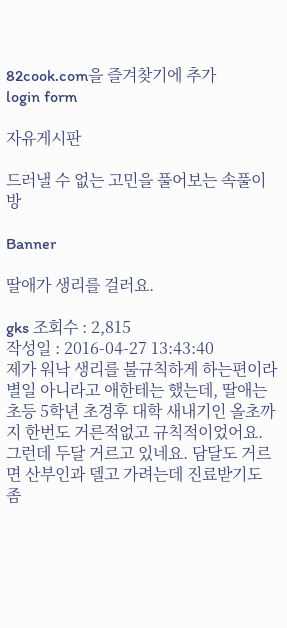82cook.com을 즐겨찾기에 추가
login form

자유게시판

드러낼 수 없는 고민을 풀어보는 속풀이방

Banner

딸애가 생리를 걸러요.

gks 조회수 : 2,815
작성일 : 2016-04-27 13:43:40
제가 워낙 생리를 불규칙하게 하는편이라 별일 아니라고 애한테는 했는데, 딸애는 초등 5학년 초경후 대학 새내기인 올초까지 한번도 거른적없고 규칙적이었어요. 그런데 두달 거르고 있네요. 담달도 거르면 산부인과 델고 가려는데 진료받기도 좀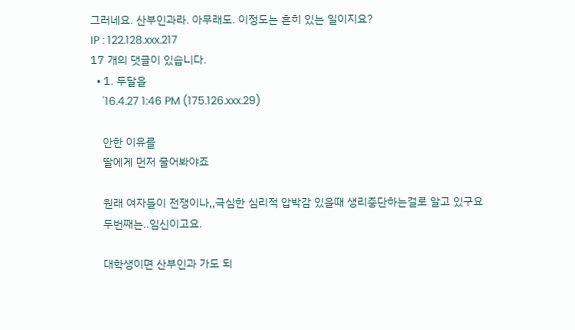그러네요. 산부인과라. 아무래도. 이정도는 흔히 있는 일이지요?
IP : 122.128.xxx.217
17 개의 댓글이 있습니다.
  • 1. 두달을
    '16.4.27 1:46 PM (175.126.xxx.29)

    안한 이유를
    딸에게 먼저 물어봐야죠

    원래 여자들이 전쟁이나,,극심한 심리적 압박감 있을때 생리중단하는걸로 알고 있구요
    두번째는..임신이고요.

    대학생이면 산부인과 가도 되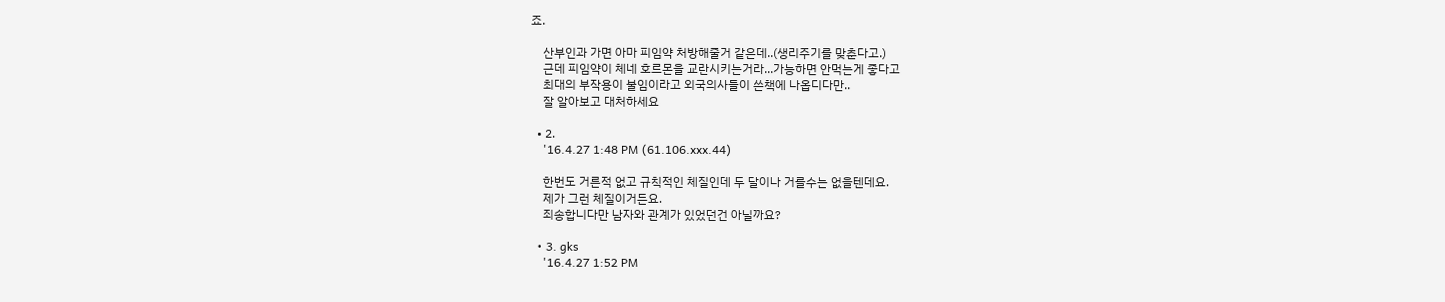죠.

    산부인과 가면 아마 피임약 처방해줄거 같은데..(생리주기를 맞춘다고.)
    근데 피임약이 체네 호르몬을 교란시키는거라...가능하면 안먹는게 좋다고
    최대의 부작용이 불임이라고 외국의사들이 쓴책에 나옵디다만..
    잘 알아보고 대처하세요

  • 2.
    '16.4.27 1:48 PM (61.106.xxx.44)

    한번도 거른적 없고 규칙적인 체질인데 두 달이나 거를수는 없을텐데요.
    제가 그런 체질이거든요.
    죄송합니다만 남자와 관계가 있었던건 아닐까요?

  • 3. gks
    '16.4.27 1:52 PM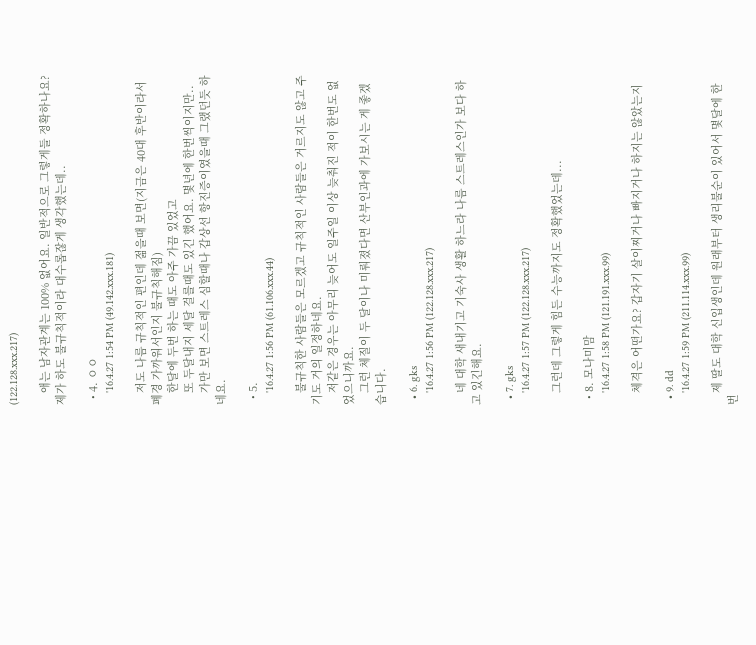(122.128.xxx.217)

    애는 남자관계는 100% 없어요. 일반적으로 그렇게들 정확하나요? 제가 하도 불규칙적이라 대수롭잖게 생각했는데..

  • 4. ㅇㅇ
    '16.4.27 1:54 PM (49.142.xxx.181)

    저도 나름 규칙적인 편인데 젊을때 보면(지금은 40대 후반이라서 폐경 가까워서인지 불규칙해짐)
    한달에 두번 하는 때도 아주 가끔 있었고
    또 두달내지 세달 걸를때도 있긴 했어요. 몇년에 한번씩이지만..
    가만 보면 스트레스 심할때나 갑상선 항진증이였을때 그랬던듯 하네요.

  • 5.
    '16.4.27 1:56 PM (61.106.xxx.44)

    불규칙한 사람들은 모르겠고 규칙적인 사람들은 거르지도 않고 주기도 거의 일정하네요.
    저같은 경우는 아무리 늦어도 일주일 이상 늦춰진 적이 한번도 없었으니까요.
    그런 체질이 두 달이나 미뤄졌다면 산부인과에 가보시는 게 좋겠습니다.

  • 6. gks
    '16.4.27 1:56 PM (122.128.xxx.217)

    네 대학 새내기고 기숙사 생활 하느라 나름 스트레스인가 보다 하고 있긴해요.

  • 7. gks
    '16.4.27 1:57 PM (122.128.xxx.217)

    그런데 그렇게 힘든 수능까지도 정확했었는데...

  • 8. 모나미맘
    '16.4.27 1:58 PM (121.191.xxx.99)

    체격은 어떤가요? 갑자기 살이찌거나 빠지거나 하지는 않았는지

  • 9. dd
    '16.4.27 1:59 PM (211.114.xxx.99)

    제 딸도 대학 신입생인데 원래부터 생리불순이 있어서 몇달에 한번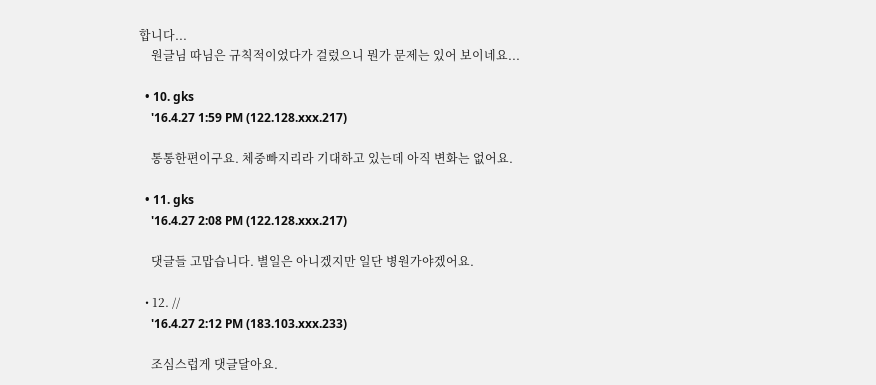합니다...
    원글님 따님은 규칙적이었다가 걸렀으니 뭔가 문제는 있어 보이네요...

  • 10. gks
    '16.4.27 1:59 PM (122.128.xxx.217)

    통통한편이구요. 체중빠지리라 기대하고 있는데 아직 변화는 없어요.

  • 11. gks
    '16.4.27 2:08 PM (122.128.xxx.217)

    댓글들 고맙습니다. 별일은 아니겠지만 일단 병원가야겠어요.

  • 12. //
    '16.4.27 2:12 PM (183.103.xxx.233)

    조심스럽게 댓글달아요.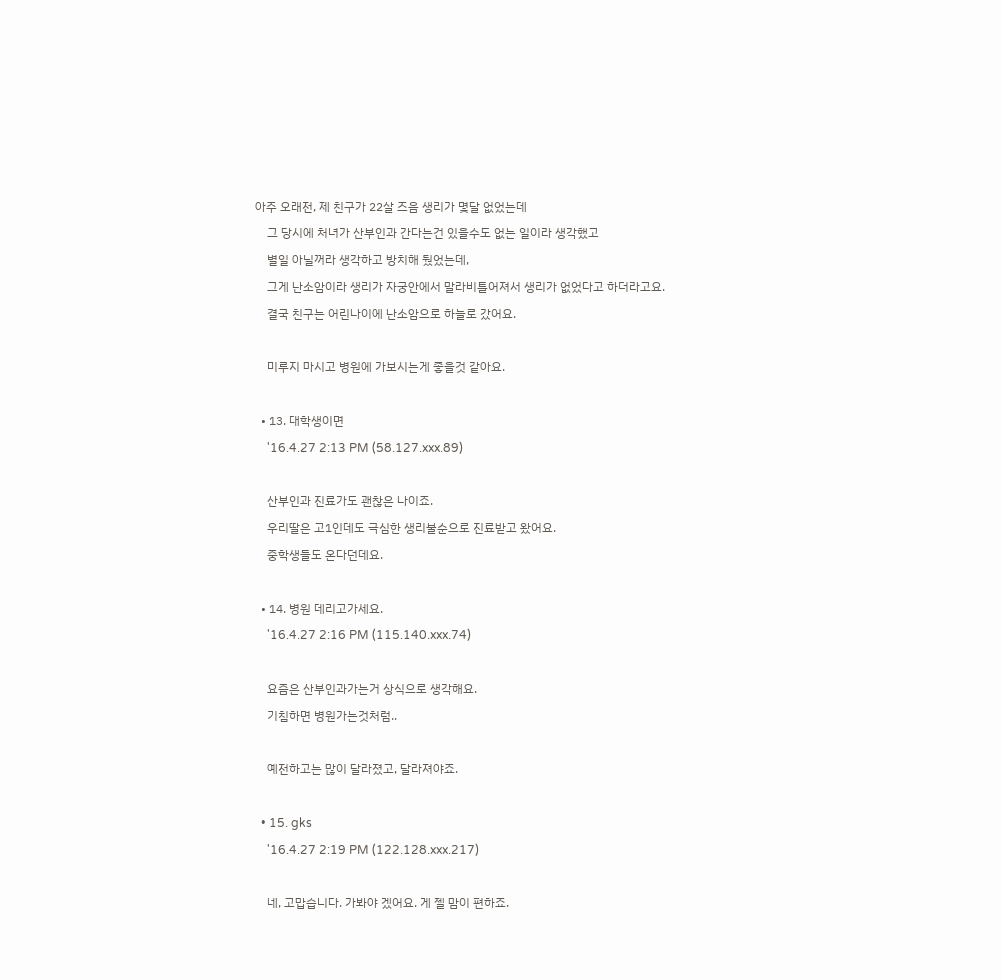아주 오래전, 제 친구가 22살 즈음 생리가 몇달 없었는데
    그 당시에 처녀가 산부인과 간다는건 있을수도 없는 일이라 생각했고
    별일 아닐꺼라 생각하고 방치해 뒀었는데,
    그게 난소암이라 생리가 자궁안에서 말라비틀어져서 생리가 없었다고 하더라고요.
    결국 친구는 어린나이에 난소암으로 하늘로 갔어요.

    미루지 마시고 병원에 가보시는게 좋을것 같아요.

  • 13. 대학생이면
    '16.4.27 2:13 PM (58.127.xxx.89)

    산부인과 진료가도 괜찮은 나이죠.
    우리딸은 고1인데도 극심한 생리불순으로 진료받고 왔어요.
    중학생들도 온다던데요.

  • 14. 병원 데리고가세요.
    '16.4.27 2:16 PM (115.140.xxx.74)

    요즘은 산부인과가는거 상식으로 생각해요.
    기침하면 병원가는것처럼..

    예전하고는 많이 달라졌고, 달라져야죠.

  • 15. gks
    '16.4.27 2:19 PM (122.128.xxx.217)

    네, 고맙습니다. 가봐야 겠어요. 게 젤 맘이 편하죠.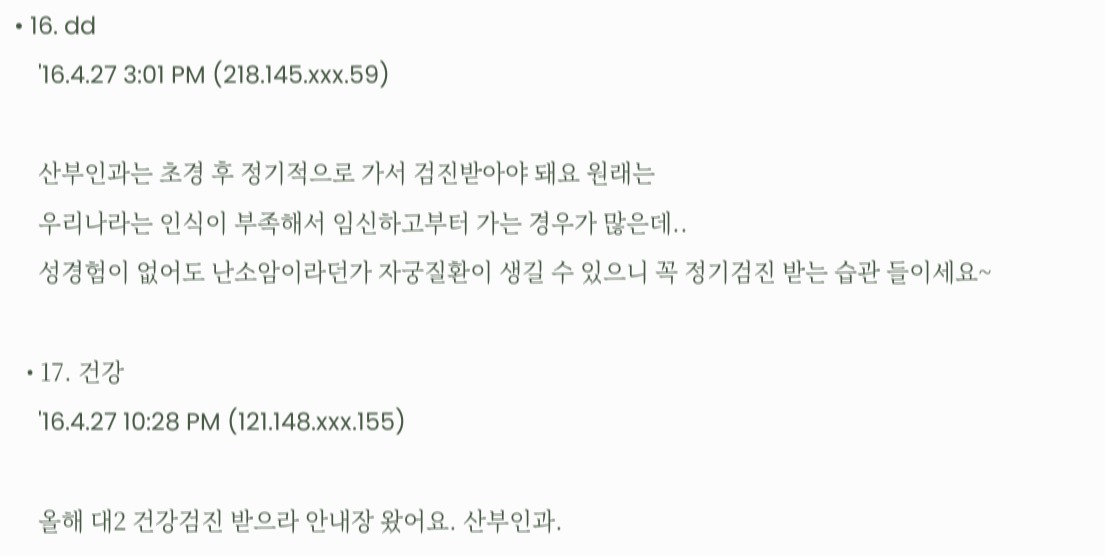• 16. dd
    '16.4.27 3:01 PM (218.145.xxx.59)

    산부인과는 초경 후 정기적으로 가서 검진받아야 돼요 원래는
    우리나라는 인식이 부족해서 임신하고부터 가는 경우가 많은데..
    성경험이 없어도 난소암이라던가 자궁질환이 생길 수 있으니 꼭 정기검진 받는 습관 들이세요~

  • 17. 건강
    '16.4.27 10:28 PM (121.148.xxx.155)

    올해 대2 건강검진 받으라 안내장 왔어요. 산부인과.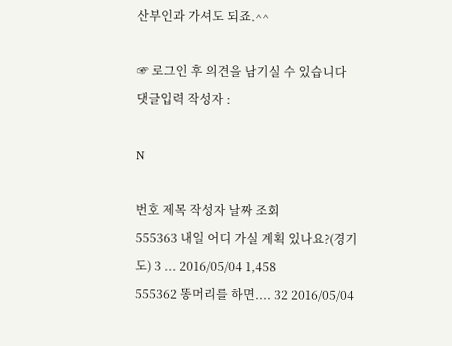산부인과 가셔도 되죠.^^

☞ 로그인 후 의견을 남기실 수 있습니다
댓글입력 작성자 :

N

번호 제목 작성자 날짜 조회
555363 내일 어디 가실 계획 있나요?(경기도) 3 ... 2016/05/04 1,458
555362 똥머리를 하면.... 32 2016/05/04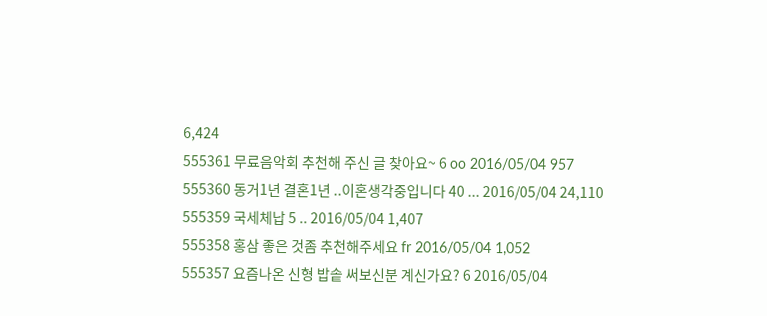6,424
555361 무료음악회 추천해 주신 글 찾아요~ 6 oo 2016/05/04 957
555360 동거1년 결혼1년 ..이혼생각중입니다 40 ... 2016/05/04 24,110
555359 국세체납 5 .. 2016/05/04 1,407
555358 홍삼 좋은 것좀 추천해주세요 fr 2016/05/04 1,052
555357 요즘나온 신형 밥솥 써보신분 계신가요? 6 2016/05/04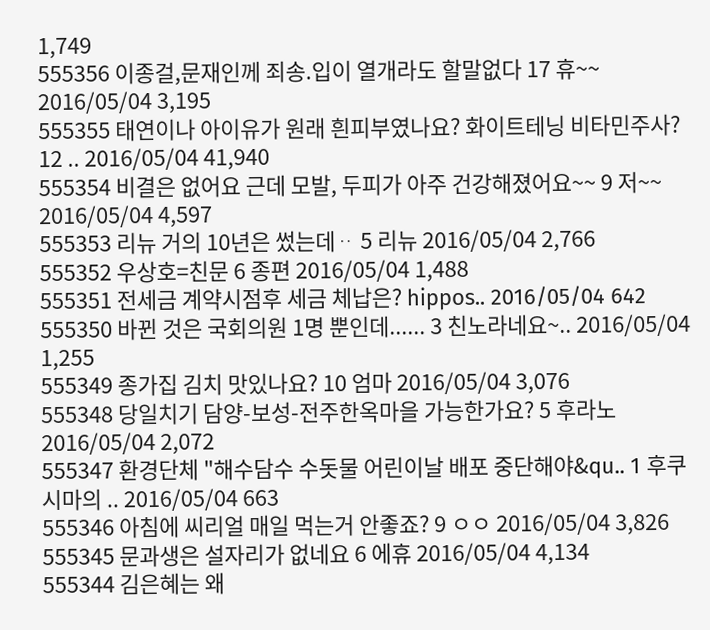1,749
555356 이종걸,문재인께 죄송.입이 열개라도 할말없다 17 휴~~ 2016/05/04 3,195
555355 태연이나 아이유가 원래 흰피부였나요? 화이트테닝 비타민주사? 12 .. 2016/05/04 41,940
555354 비결은 없어요 근데 모발, 두피가 아주 건강해졌어요~~ 9 저~~ 2016/05/04 4,597
555353 리뉴 거의 10년은 썼는데ᆢ 5 리뉴 2016/05/04 2,766
555352 우상호=친문 6 종편 2016/05/04 1,488
555351 전세금 계약시점후 세금 체납은? hippos.. 2016/05/04 642
555350 바뀐 것은 국회의원 1명 뿐인데...... 3 친노라네요~.. 2016/05/04 1,255
555349 종가집 김치 맛있나요? 10 엄마 2016/05/04 3,076
555348 당일치기 담양-보성-전주한옥마을 가능한가요? 5 후라노 2016/05/04 2,072
555347 환경단체 "해수담수 수돗물 어린이날 배포 중단해야&qu.. 1 후쿠시마의 .. 2016/05/04 663
555346 아침에 씨리얼 매일 먹는거 안좋죠? 9 ㅇㅇ 2016/05/04 3,826
555345 문과생은 설자리가 없네요 6 에휴 2016/05/04 4,134
555344 김은혜는 왜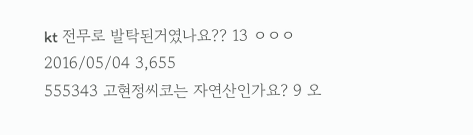kt 전무로 발탁된거였나요?? 13 ㅇㅇㅇ 2016/05/04 3,655
555343 고현정씨코는 자연산인가요? 9 오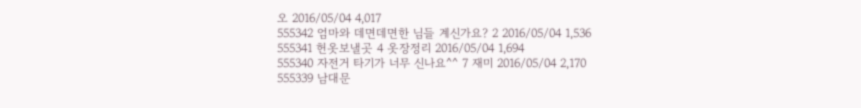오 2016/05/04 4,017
555342 엄마와 데면데면한 님들 계신가요? 2 2016/05/04 1,536
555341 헌옷보낼곳 4 옷장정리 2016/05/04 1,694
555340 자전거 타기가 너무 신나요^^ 7 재미 2016/05/04 2,170
555339 남대문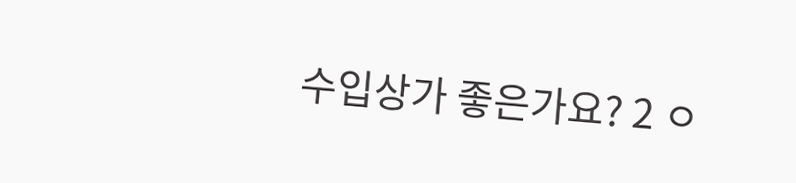수입상가 좋은가요? 2 ㅇ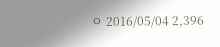ㅇ 2016/05/04 2,396